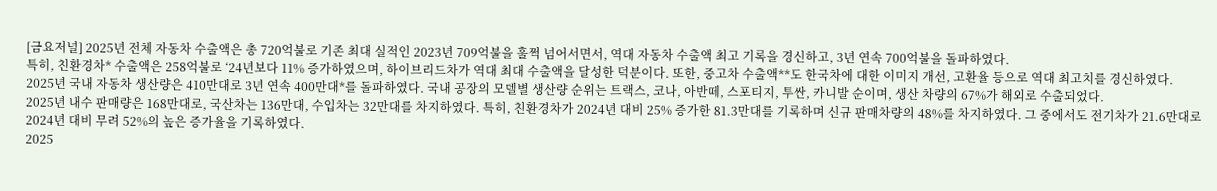[금요저널] 2025년 전체 자동차 수출액은 총 720억불로 기존 최대 실적인 2023년 709억불을 훌쩍 넘어서면서, 역대 자동차 수출액 최고 기록을 경신하고, 3년 연속 700억불을 돌파하였다.
특히, 친환경차* 수출액은 258억불로 ‘24년보다 11% 증가하였으며, 하이브리드차가 역대 최대 수출액을 달성한 덕분이다. 또한, 중고차 수출액**도 한국차에 대한 이미지 개선, 고환율 등으로 역대 최고치를 경신하였다.
2025년 국내 자동차 생산량은 410만대로 3년 연속 400만대*를 돌파하였다. 국내 공장의 모델별 생산량 순위는 트랙스, 코나, 아반떼, 스포티지, 투싼, 카니발 순이며, 생산 차량의 67%가 해외로 수출되었다.
2025년 내수 판매량은 168만대로, 국산차는 136만대, 수입차는 32만대를 차지하였다. 특히, 친환경차가 2024년 대비 25% 증가한 81.3만대를 기록하며 신규 판매차량의 48%를 차지하였다. 그 중에서도 전기차가 21.6만대로 2024년 대비 무려 52%의 높은 증가율을 기록하였다.
2025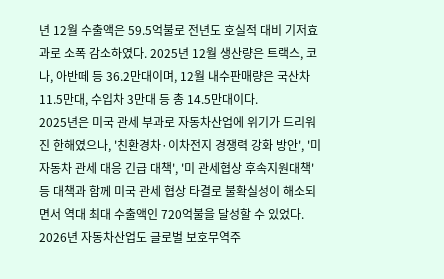년 12월 수출액은 59.5억불로 전년도 호실적 대비 기저효과로 소폭 감소하였다. 2025년 12월 생산량은 트랙스, 코나, 아반떼 등 36.2만대이며, 12월 내수판매량은 국산차 11.5만대, 수입차 3만대 등 총 14.5만대이다.
2025년은 미국 관세 부과로 자동차산업에 위기가 드리워진 한해였으나, '친환경차·이차전지 경쟁력 강화 방안', '미 자동차 관세 대응 긴급 대책', '미 관세협상 후속지원대책' 등 대책과 함께 미국 관세 협상 타결로 불확실성이 해소되면서 역대 최대 수출액인 720억불을 달성할 수 있었다.
2026년 자동차산업도 글로벌 보호무역주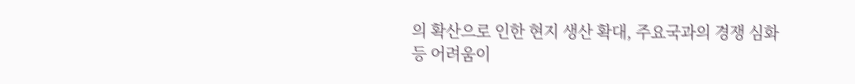의 확산으로 인한 현지 생산 확대, 주요국과의 경쟁 심화 등 어려움이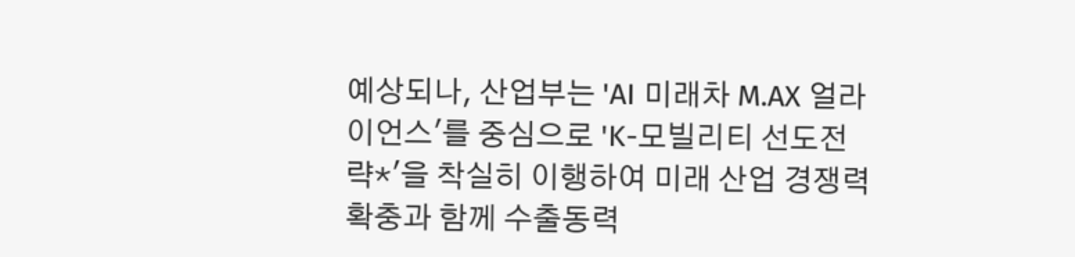예상되나, 산업부는 'AI 미래차 M.AX 얼라이언스'를 중심으로 'K-모빌리티 선도전략*'을 착실히 이행하여 미래 산업 경쟁력 확충과 함께 수출동력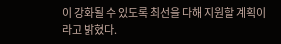이 강화될 수 있도록 최선을 다해 지원할 계획이라고 밝혔다.